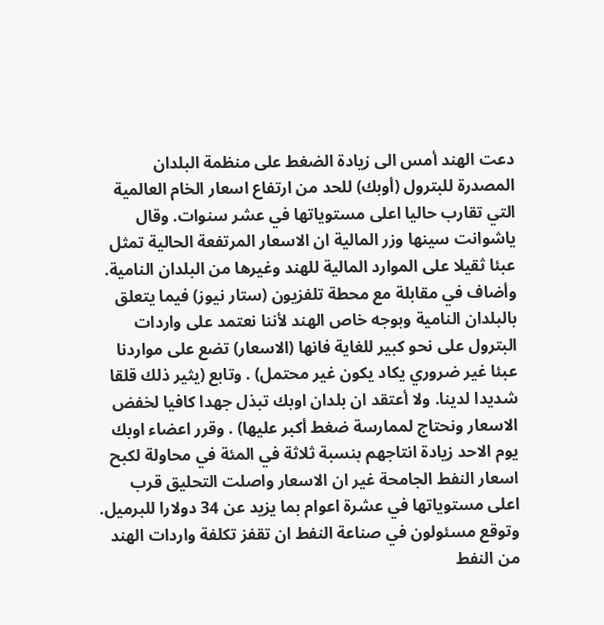دعت الهند أمس الى زيادة الضغط على منظمة البلدان المصدرة للبترول (أوبك) للحد من ارتفاع اسعار الخام العالمية التي تقارب حاليا اعلى مستوياتها في عشر سنوات. وقال ياشوانت سينها وزر المالية ان الاسعار المرتفعة الحالية تمثل عبئا ثقيلا على الموارد المالية للهند وغيرها من البلدان النامية. وأضاف في مقابلة مع محطة تلفزيون (ستار نيوز) فيما يتعلق بالبلدان النامية وبوجه خاص الهند لأننا نعتمد على واردات البترول على نحو كبير للغاية فانها (الاسعار) تضع على مواردنا عبئا غير ضروري يكاد يكون غير محتمل) . وتابع (يثير ذلك قلقا شديدا لدينا. ولا أعتقد ان بلدان اوبك تبذل جهدا كافيا لخفض الاسعار ونحتاج لممارسة ضغط أكبر عليها) . وقرر اعضاء اوبك يوم الاحد زيادة انتاجهم بنسبة ثلاثة في المئة في محاولة لكبح اسعار النفط الجامحة غير ان الاسعار واصلت التحليق قرب اعلى مستوياتها في عشرة اعوام بما يزيد عن 34 دولارا للبرميل. وتوقع مسئولون في صناعة النفط ان تقفز تكلفة واردات الهند من النفط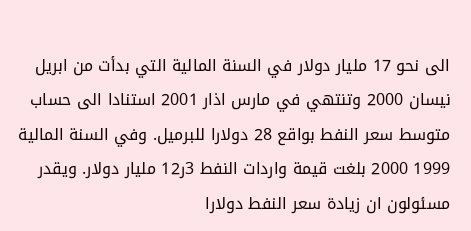الى نحو 17 مليار دولار في السنة المالية التي بدأت من ابريل نيسان 2000 وتنتهي في مارس اذار 2001 استنادا الى حساب متوسط سعر النفط بواقع 28 دولارا للبرميل. وفي السنة المالية 1999 2000 بلغت قيمة واردات النفط 3ر12 مليار دولار. ويقدر مسئولون ان زيادة سعر النفط دولارا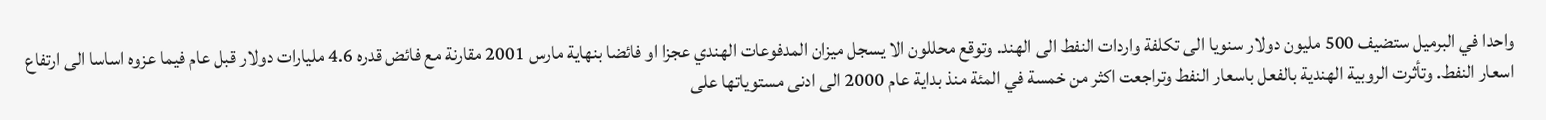واحدا في البرميل ستضيف 500 مليون دولار سنويا الى تكلفة واردات النفط الى الهند. وتوقع محللون الا يسجل ميزان المدفوعات الهندي عجزا او فائضا بنهاية مارس 2001 مقارنة مع فائض قدره 4.6 مليارات دولار قبل عام فيما عزوه اساسا الى ارتفاع اسعار النفط. وتأثرت الروبية الهندية بالفعل باسعار النفط وتراجعت اكثر من خمسة في المئة منذ بداية عام 2000 الى ادنى مستوياتها على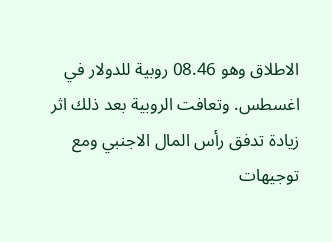الاطلاق وهو 08.46 روبية للدولار في اغسطس. وتعافت الروبية بعد ذلك اثر زيادة تدفق رأس المال الاجنبي ومع توجيهات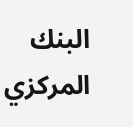البنك المركزي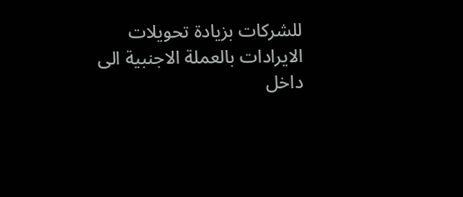للشركات بزيادة تحويلات الايرادات بالعملة الاجنبية الى داخل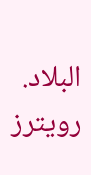البلاد. رويترز